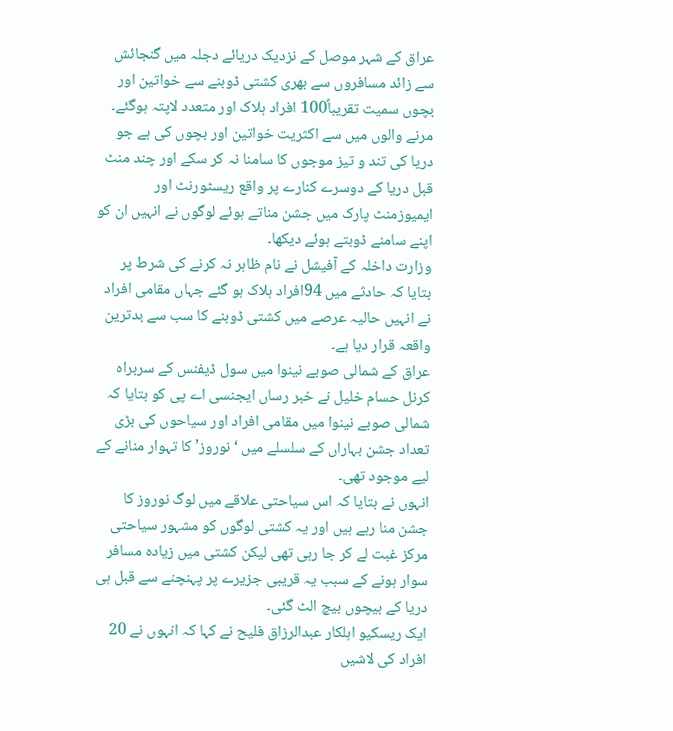عراق کے شہر موصل کے نزدیک دریائے دجلہ میں گنجائش سے زائد مسافروں سے بھری کشتی ڈوبنے سے خواتین اور بچوں سمیت تقریباً100 افراد ہلاک اور متعدد لاپتہ ہوگئے۔
مرنے والوں میں سے اکثریت خواتین اور بچوں کی ہے جو دریا کی تند و تیز موجوں کا سامنا نہ کر سکے اور چند منٹ قبل دریا کے دوسرے کنارے پر واقع ریسٹورنٹ اور ایمیوزمنٹ پارک میں جشن مناتے ہوئے لوگوں نے انہیں ان کو اپنے سامنے ڈوبتے ہوئے دیکھا۔
وزارت داخلہ کے آفیشل نے نام ظاہر نہ کرنے کی شرط پر بتایا کہ حادثے میں 94افراد ہلاک ہو گئے جہاں مقامی افراد نے انہیں حالیہ عرصے میں کشتی ڈوبنے کا سب سے بدترین واقعہ قرار دیا ہے۔
عراق کے شمالی صوبے نینوا میں سول ڈیفنس کے سربراہ کرنل حسام خلیل نے خبر رساں ایجنسی اے پی کو بتایا کہ شمالی صوبے نینوا میں مقامی افراد اور سیاحوں کی بڑی تعداد جشن بہاراں کے سلسلے میں ‘نوروز’ کا تہوار منانے کے لیے موجود تھی۔
انہوں نے بتایا کہ اس سیاحتی علاقے میں لوگ نوروز کا جشن منا رہے ہیں اور یہ کشتی لوگوں کو مشہور سیاحتی مرکز غبت لے کر جا رہی تھی لیکن کشتی میں زیادہ مسافر سوار ہونے کے سبب یہ قریبی جزیرے پر پہنچنے سے قبل ہی دریا کے بیچوں بیچ الٹ گئی۔
ایک ریسکیو اہلکار عبدالرزاق فلیح نے کہا کہ انہوں نے 20 افراد کی لاشیں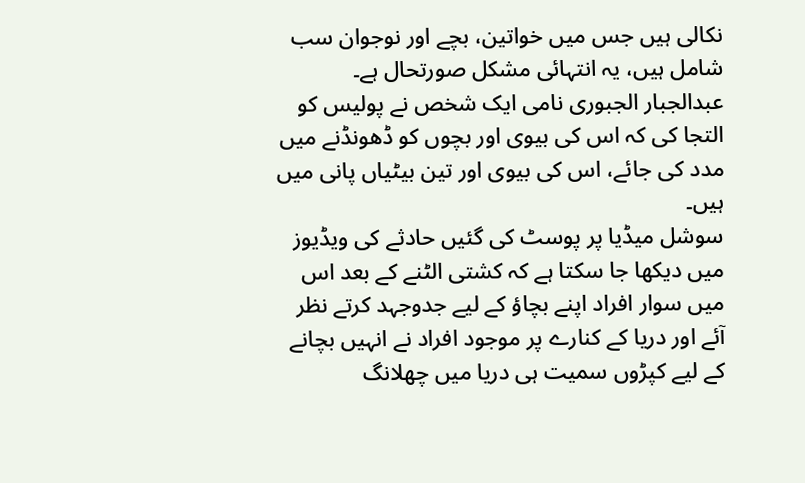نکالی ہیں جس میں خواتین، بچے اور نوجوان سب شامل ہیں، یہ انتہائی مشکل صورتحال ہے۔
عبدالجبار الجبوری نامی ایک شخص نے پولیس کو التجا کی کہ اس کی بیوی اور بچوں کو ڈھونڈنے میں مدد کی جائے، اس کی بیوی اور تین بیٹیاں پانی میں ہیں۔
سوشل میڈیا پر پوسٹ کی گئیں حادثے کی ویڈیوز میں دیکھا جا سکتا ہے کہ کشتی الٹنے کے بعد اس میں سوار افراد اپنے بچاؤ کے لیے جدوجہد کرتے نظر آئے اور دریا کے کنارے پر موجود افراد نے انہیں بچانے کے لیے کپڑوں سمیت ہی دریا میں چھلانگ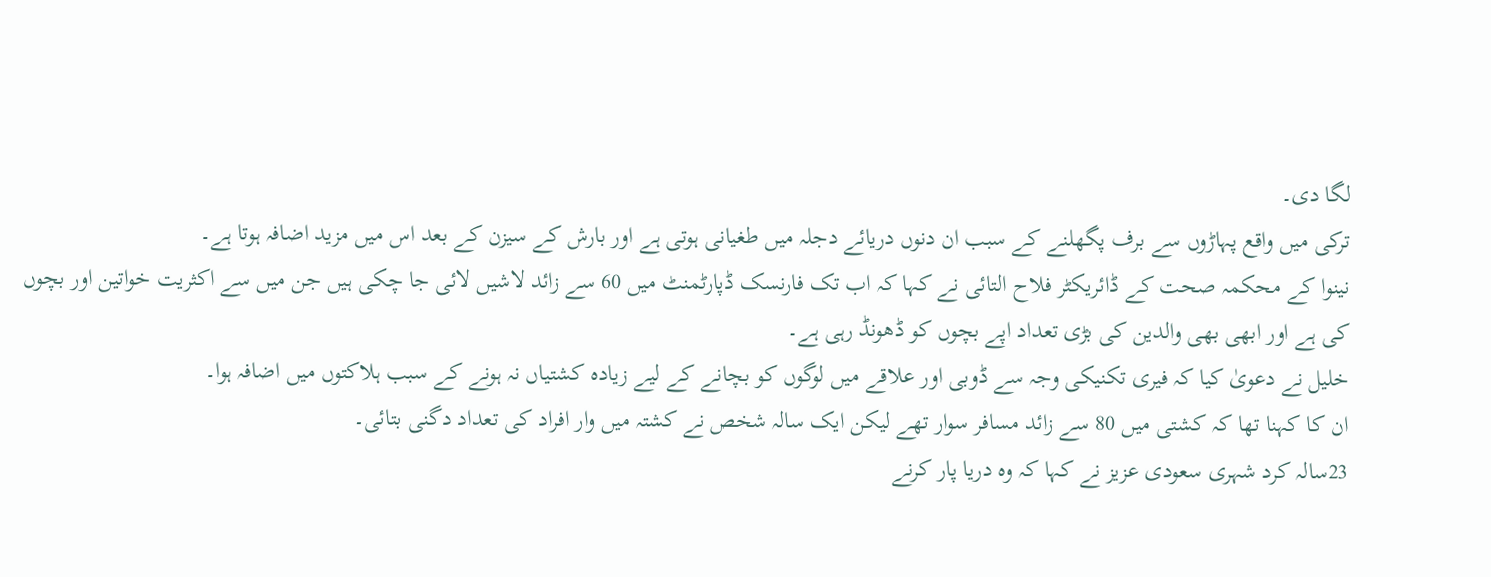لگا دی۔
ترکی میں واقع پہاڑوں سے برف پگھلنے کے سبب ان دنوں دریائے دجلہ میں طغیانی ہوتی ہے اور بارش کے سیزن کے بعد اس میں مزید اضافہ ہوتا ہے۔
نینوا کے محکمہ صحت کے ڈائریکٹر فلاح التائی نے کہا کہ اب تک فارنسک ڈپارٹمنٹ میں 60 سے زائد لاشیں لائی جا چکی ہیں جن میں سے اکثریت خواتین اور بچوں کی ہے اور ابھی بھی والدین کی بڑی تعداد اپے بچوں کو ڈھونڈ رہی ہے۔
خلیل نے دعویٰ کیا کہ فیری تکنیکی وجہ سے ڈوبی اور علاقے میں لوگوں کو بچانے کے لیے زیادہ کشتیاں نہ ہونے کے سبب ہلاکتوں میں اضافہ ہوا۔
ان کا کہنا تھا کہ کشتی میں 80 سے زائد مسافر سوار تھے لیکن ایک سالہ شخص نے کشتہ میں وار افراد کی تعداد دگنی بتائی۔
23سالہ کرد شہری سعودی عزیز نے کہا کہ وہ دریا پار کرنے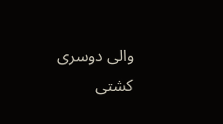والی دوسری کشتی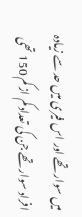میں سوار تھے اور اس فیری میں حد سے زیادہ افراد سوار تھے جن کی تعداد کم از کم 150 تھی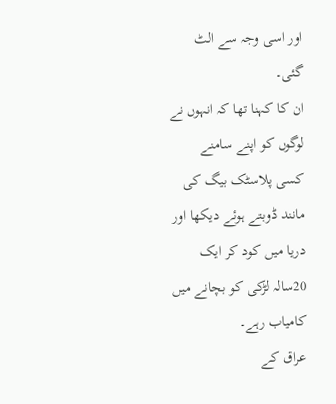اور اسی وجہ سے الٹ گئی۔
ان کا کہنا تھا کہ انہوں نے لوگوں کو اپنے سامنے کسی پلاسٹک بیگ کی مانند ڈوبتے ہوئے دیکھا اور دریا میں کود کر ایک 20سالہ لڑکی کو بچانے میں کامیاب رہے۔
عراق کے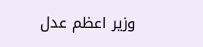وزیر اعظم عدل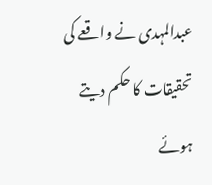عبدالمہدی نے واقعے کی تحقیقات کا حکم دیتے ہوئے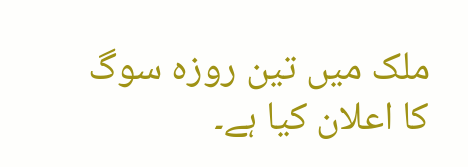ملک میں تین روزہ سوگ کا اعلان کیا ہے۔